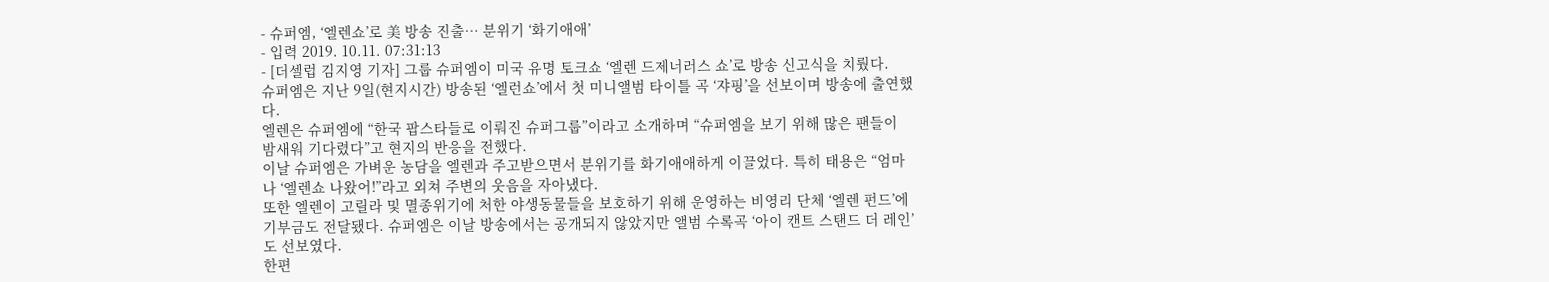- 슈퍼엠, ‘엘렌쇼’로 美 방송 진출… 분위기 ‘화기애애’
- 입력 2019. 10.11. 07:31:13
- [더셀럽 김지영 기자] 그룹 슈퍼엠이 미국 유명 토크쇼 ‘엘렌 드제너러스 쇼’로 방송 신고식을 치뤘다.
슈퍼엠은 지난 9일(현지시간) 방송된 ‘엘런쇼’에서 첫 미니앨범 타이틀 곡 ‘쟈핑’을 선보이며 방송에 출연했다.
엘렌은 슈퍼엠에 “한국 팝스타들로 이뤄진 슈퍼그룹”이라고 소개하며 “슈퍼엠을 보기 위해 많은 팬들이 밤새워 기다렸다”고 현지의 반응을 전했다.
이날 슈퍼엠은 가벼운 농담을 엘렌과 주고받으면서 분위기를 화기애애하게 이끌었다. 특히 태용은 “엄마 나 ‘엘렌쇼 나왔어!”라고 외쳐 주변의 웃음을 자아냈다.
또한 엘렌이 고릴라 및 멸종위기에 처한 야생동물들을 보호하기 위해 운영하는 비영리 단체 ‘엘렌 펀드’에 기부금도 전달됐다. 슈퍼엠은 이날 방송에서는 공개되지 않았지만 앨범 수록곡 ‘아이 캔트 스탠드 더 레인’도 선보였다.
한편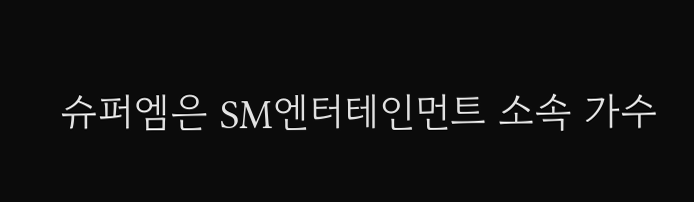슈퍼엠은 SM엔터테인먼트 소속 가수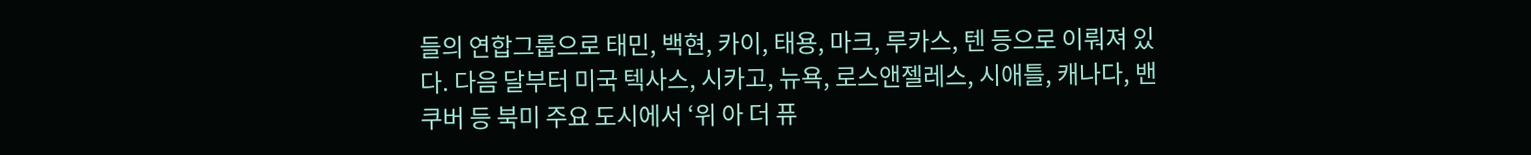들의 연합그룹으로 태민, 백현, 카이, 태용, 마크, 루카스, 텐 등으로 이뤄져 있다. 다음 달부터 미국 텍사스, 시카고, 뉴욕, 로스앤젤레스, 시애틀, 캐나다, 밴쿠버 등 북미 주요 도시에서 ‘위 아 더 퓨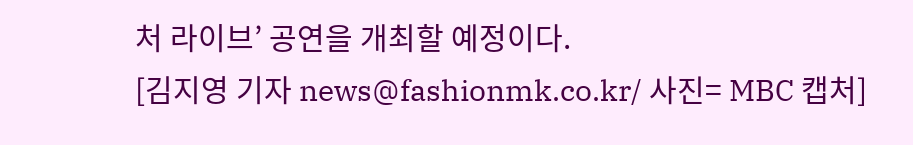처 라이브’ 공연을 개최할 예정이다.
[김지영 기자 news@fashionmk.co.kr/ 사진= MBC 캡처]